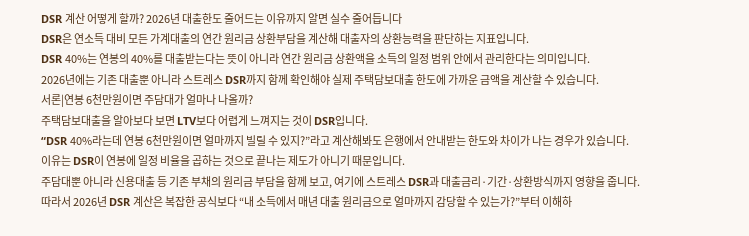DSR 계산 어떻게 할까? 2026년 대출한도 줄어드는 이유까지 알면 실수 줄어듭니다
DSR은 연소득 대비 모든 가계대출의 연간 원리금 상환부담을 계산해 대출자의 상환능력을 판단하는 지표입니다.
DSR 40%는 연봉의 40%를 대출받는다는 뜻이 아니라 연간 원리금 상환액을 소득의 일정 범위 안에서 관리한다는 의미입니다.
2026년에는 기존 대출뿐 아니라 스트레스 DSR까지 함께 확인해야 실제 주택담보대출 한도에 가까운 금액을 계산할 수 있습니다.
서론|연봉 6천만원이면 주담대가 얼마나 나올까?
주택담보대출을 알아보다 보면 LTV보다 어렵게 느껴지는 것이 DSR입니다.
“DSR 40%라는데 연봉 6천만원이면 얼마까지 빌릴 수 있지?”라고 계산해봐도 은행에서 안내받는 한도와 차이가 나는 경우가 있습니다.
이유는 DSR이 연봉에 일정 비율을 곱하는 것으로 끝나는 제도가 아니기 때문입니다.
주담대뿐 아니라 신용대출 등 기존 부채의 원리금 부담을 함께 보고, 여기에 스트레스 DSR과 대출금리·기간·상환방식까지 영향을 줍니다.
따라서 2026년 DSR 계산은 복잡한 공식보다 “내 소득에서 매년 대출 원리금으로 얼마까지 감당할 수 있는가?”부터 이해하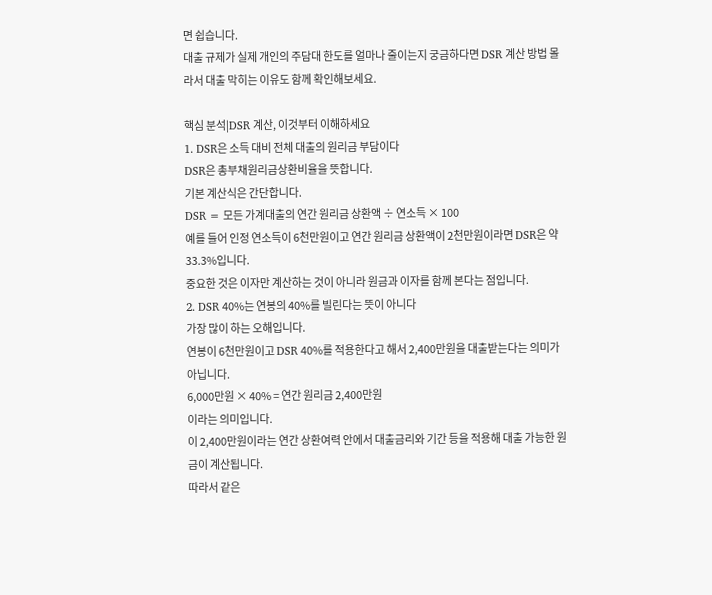면 쉽습니다.
대출 규제가 실제 개인의 주담대 한도를 얼마나 줄이는지 궁금하다면 DSR 계산 방법 몰라서 대출 막히는 이유도 함께 확인해보세요.

핵심 분석|DSR 계산, 이것부터 이해하세요
1. DSR은 소득 대비 전체 대출의 원리금 부담이다
DSR은 총부채원리금상환비율을 뜻합니다.
기본 계산식은 간단합니다.
DSR = 모든 가계대출의 연간 원리금 상환액 ÷ 연소득 × 100
예를 들어 인정 연소득이 6천만원이고 연간 원리금 상환액이 2천만원이라면 DSR은 약 33.3%입니다.
중요한 것은 이자만 계산하는 것이 아니라 원금과 이자를 함께 본다는 점입니다.
2. DSR 40%는 연봉의 40%를 빌린다는 뜻이 아니다
가장 많이 하는 오해입니다.
연봉이 6천만원이고 DSR 40%를 적용한다고 해서 2,400만원을 대출받는다는 의미가 아닙니다.
6,000만원 × 40% = 연간 원리금 2,400만원
이라는 의미입니다.
이 2,400만원이라는 연간 상환여력 안에서 대출금리와 기간 등을 적용해 대출 가능한 원금이 계산됩니다.
따라서 같은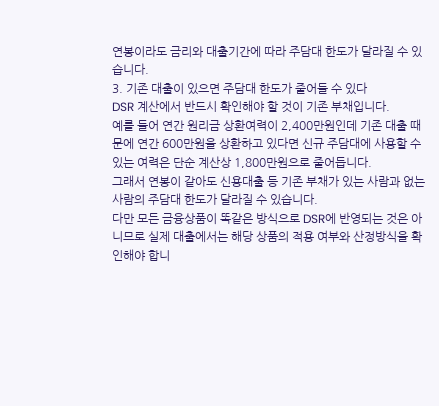연봉이라도 금리와 대출기간에 따라 주담대 한도가 달라질 수 있습니다.
3. 기존 대출이 있으면 주담대 한도가 줄어들 수 있다
DSR 계산에서 반드시 확인해야 할 것이 기존 부채입니다.
예를 들어 연간 원리금 상환여력이 2,400만원인데 기존 대출 때문에 연간 600만원을 상환하고 있다면 신규 주담대에 사용할 수 있는 여력은 단순 계산상 1,800만원으로 줄어듭니다.
그래서 연봉이 같아도 신용대출 등 기존 부채가 있는 사람과 없는 사람의 주담대 한도가 달라질 수 있습니다.
다만 모든 금융상품이 똑같은 방식으로 DSR에 반영되는 것은 아니므로 실제 대출에서는 해당 상품의 적용 여부와 산정방식을 확인해야 합니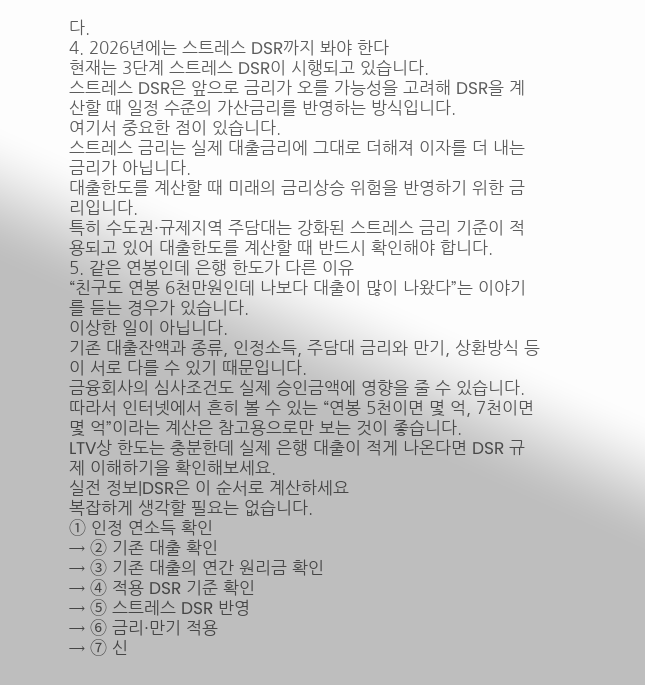다.
4. 2026년에는 스트레스 DSR까지 봐야 한다
현재는 3단계 스트레스 DSR이 시행되고 있습니다.
스트레스 DSR은 앞으로 금리가 오를 가능성을 고려해 DSR을 계산할 때 일정 수준의 가산금리를 반영하는 방식입니다.
여기서 중요한 점이 있습니다.
스트레스 금리는 실제 대출금리에 그대로 더해져 이자를 더 내는 금리가 아닙니다.
대출한도를 계산할 때 미래의 금리상승 위험을 반영하기 위한 금리입니다.
특히 수도권·규제지역 주담대는 강화된 스트레스 금리 기준이 적용되고 있어 대출한도를 계산할 때 반드시 확인해야 합니다.
5. 같은 연봉인데 은행 한도가 다른 이유
“친구도 연봉 6천만원인데 나보다 대출이 많이 나왔다”는 이야기를 듣는 경우가 있습니다.
이상한 일이 아닙니다.
기존 대출잔액과 종류, 인정소득, 주담대 금리와 만기, 상환방식 등이 서로 다를 수 있기 때문입니다.
금융회사의 심사조건도 실제 승인금액에 영향을 줄 수 있습니다.
따라서 인터넷에서 흔히 볼 수 있는 “연봉 5천이면 몇 억, 7천이면 몇 억”이라는 계산은 참고용으로만 보는 것이 좋습니다.
LTV상 한도는 충분한데 실제 은행 대출이 적게 나온다면 DSR 규제 이해하기을 확인해보세요.
실전 정보|DSR은 이 순서로 계산하세요
복잡하게 생각할 필요는 없습니다.
① 인정 연소득 확인
→ ② 기존 대출 확인
→ ③ 기존 대출의 연간 원리금 확인
→ ④ 적용 DSR 기준 확인
→ ⑤ 스트레스 DSR 반영
→ ⑥ 금리·만기 적용
→ ⑦ 신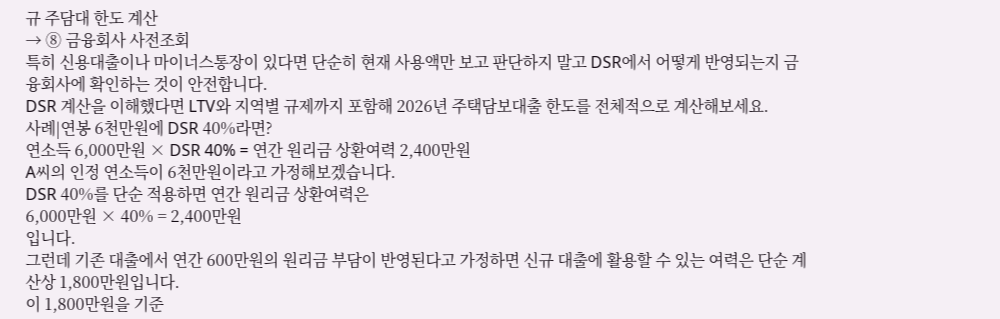규 주담대 한도 계산
→ ⑧ 금융회사 사전조회
특히 신용대출이나 마이너스통장이 있다면 단순히 현재 사용액만 보고 판단하지 말고 DSR에서 어떻게 반영되는지 금융회사에 확인하는 것이 안전합니다.
DSR 계산을 이해했다면 LTV와 지역별 규제까지 포함해 2026년 주택담보대출 한도를 전체적으로 계산해보세요.
사례|연봉 6천만원에 DSR 40%라면?
연소득 6,000만원 × DSR 40% = 연간 원리금 상환여력 2,400만원
A씨의 인정 연소득이 6천만원이라고 가정해보겠습니다.
DSR 40%를 단순 적용하면 연간 원리금 상환여력은
6,000만원 × 40% = 2,400만원
입니다.
그런데 기존 대출에서 연간 600만원의 원리금 부담이 반영된다고 가정하면 신규 대출에 활용할 수 있는 여력은 단순 계산상 1,800만원입니다.
이 1,800만원을 기준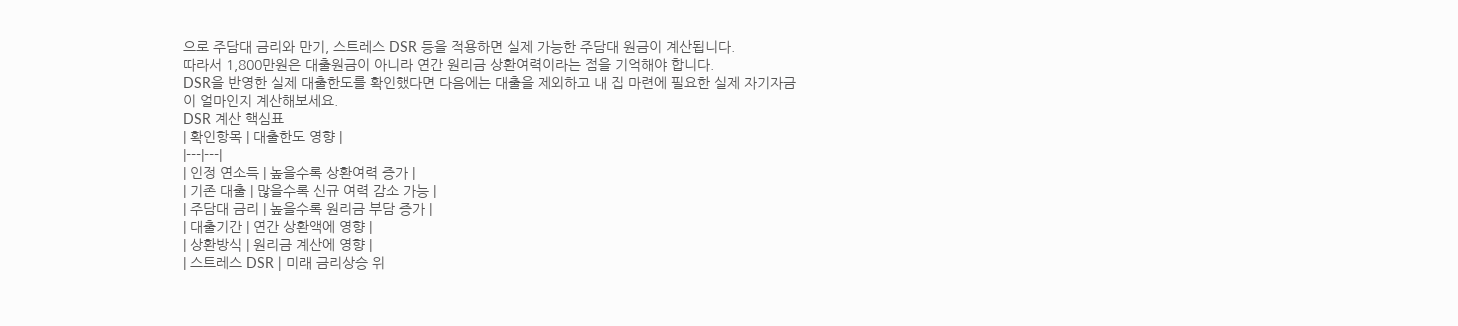으로 주담대 금리와 만기, 스트레스 DSR 등을 적용하면 실제 가능한 주담대 원금이 계산됩니다.
따라서 1,800만원은 대출원금이 아니라 연간 원리금 상환여력이라는 점을 기억해야 합니다.
DSR을 반영한 실제 대출한도를 확인했다면 다음에는 대출을 제외하고 내 집 마련에 필요한 실제 자기자금이 얼마인지 계산해보세요.
DSR 계산 핵심표
| 확인항목 | 대출한도 영향 |
|---|---|
| 인정 연소득 | 높을수록 상환여력 증가 |
| 기존 대출 | 많을수록 신규 여력 감소 가능 |
| 주담대 금리 | 높을수록 원리금 부담 증가 |
| 대출기간 | 연간 상환액에 영향 |
| 상환방식 | 원리금 계산에 영향 |
| 스트레스 DSR | 미래 금리상승 위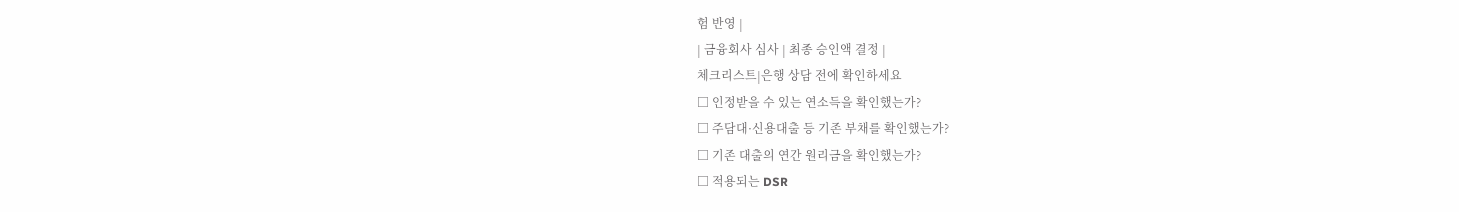험 반영 |
| 금융회사 심사 | 최종 승인액 결정 |
체크리스트|은행 상담 전에 확인하세요
□ 인정받을 수 있는 연소득을 확인했는가?
□ 주담대·신용대출 등 기존 부채를 확인했는가?
□ 기존 대출의 연간 원리금을 확인했는가?
□ 적용되는 DSR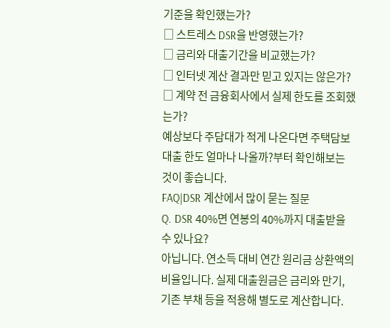기준을 확인했는가?
□ 스트레스 DSR을 반영했는가?
□ 금리와 대출기간을 비교했는가?
□ 인터넷 계산 결과만 믿고 있지는 않은가?
□ 계약 전 금융회사에서 실제 한도를 조회했는가?
예상보다 주담대가 적게 나온다면 주택담보대출 한도 얼마나 나올까?부터 확인해보는 것이 좋습니다.
FAQ|DSR 계산에서 많이 묻는 질문
Q. DSR 40%면 연봉의 40%까지 대출받을 수 있나요?
아닙니다. 연소득 대비 연간 원리금 상환액의 비율입니다. 실제 대출원금은 금리와 만기, 기존 부채 등을 적용해 별도로 계산합니다.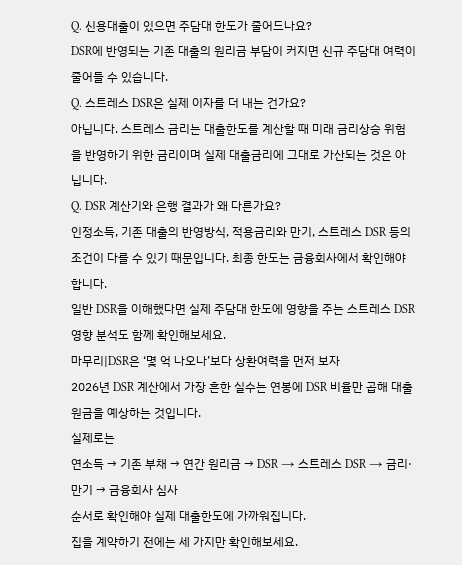Q. 신용대출이 있으면 주담대 한도가 줄어드나요?
DSR에 반영되는 기존 대출의 원리금 부담이 커지면 신규 주담대 여력이 줄어들 수 있습니다.
Q. 스트레스 DSR은 실제 이자를 더 내는 건가요?
아닙니다. 스트레스 금리는 대출한도를 계산할 때 미래 금리상승 위험을 반영하기 위한 금리이며 실제 대출금리에 그대로 가산되는 것은 아닙니다.
Q. DSR 계산기와 은행 결과가 왜 다른가요?
인정소득, 기존 대출의 반영방식, 적용금리와 만기, 스트레스 DSR 등의 조건이 다를 수 있기 때문입니다. 최종 한도는 금융회사에서 확인해야 합니다.
일반 DSR을 이해했다면 실제 주담대 한도에 영향을 주는 스트레스 DSR 영향 분석도 함께 확인해보세요.
마무리|DSR은 ‘몇 억 나오나’보다 상환여력을 먼저 보자
2026년 DSR 계산에서 가장 흔한 실수는 연봉에 DSR 비율만 곱해 대출원금을 예상하는 것입니다.
실제로는
연소득 → 기존 부채 → 연간 원리금 → DSR → 스트레스 DSR → 금리·만기 → 금융회사 심사
순서로 확인해야 실제 대출한도에 가까워집니다.
집을 계약하기 전에는 세 가지만 확인해보세요.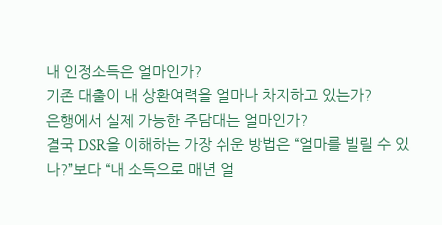내 인정소득은 얼마인가?
기존 대출이 내 상환여력을 얼마나 차지하고 있는가?
은행에서 실제 가능한 주담대는 얼마인가?
결국 DSR을 이해하는 가장 쉬운 방법은 “얼마를 빌릴 수 있나?”보다 “내 소득으로 매년 얼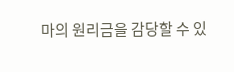마의 원리금을 감당할 수 있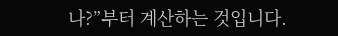나?”부터 계산하는 것입니다.